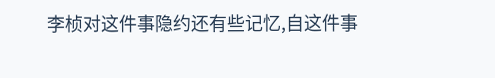李桢对这件事隐约还有些记忆,自这件事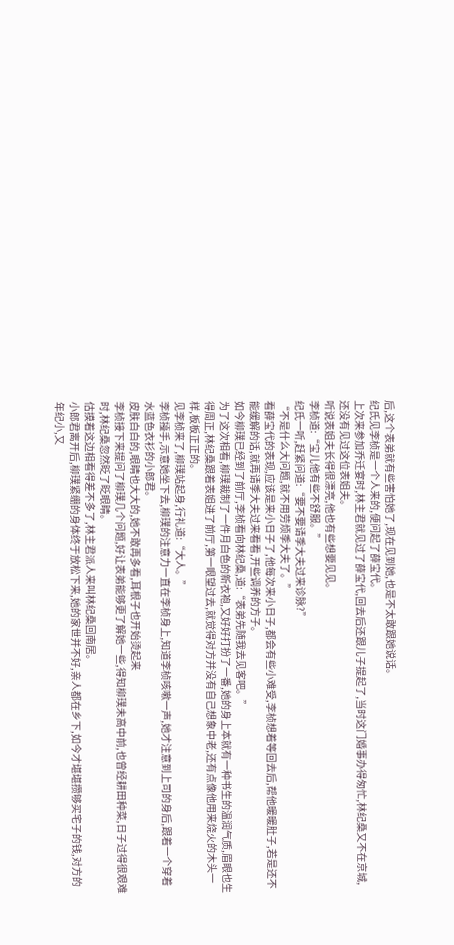后,这个表弟就有些害怕她了,现在见到她,也是不太敢跟她说话。
纪氏见李桢是一个人来的,便问起了薛宝代。
上次来参加乔迁宴时,林主君就见过了薛宝代,回去后还跟儿子提起了,当时这门婚事办得匆忙,林纪桑又不在京城,还没有见过这位表姐夫。
听说表姐夫长得很漂亮,他也有些想要见见。
李桢道:“宝儿他有些不舒服。”
纪氏一听,赶紧问道:“要不要请季大夫过来诊脉?”
“不是什么大问题,就不用劳烦季大夫了。”
看薛宝代的表现,应该是来小日子了,他每次来小日子,都会有些小难受,李桢想着等回去后,帮他暖暖肚子,若是还不能缓解的话,就再请季大夫过来看看,开些调养的方子。
如今柳璞已经到了前厅,李桢看向林纪桑,道:“表弟先随我去见客吧。”
为了这次相看,柳璞裁制了一件月白色的新衣袍,又好好打扮了一番,她的身上本就有一种书生的温润气质,眉眼也生得周正,林纪桑跟着表姐进了前厅,第一眼望过去,就觉得对方并没有自己想象中老,还有点像他用来烧火的木头一样,板板正正的。
见李桢来了,柳璞站起身,行礼道:“大人。”
李桢擡手,示意她坐下去,柳璞的注意力一直在李桢身上,知道李桢咳嗽一声,她才注意到上司的身后,跟着一个穿着水蓝色衣衫的小郎君。
皮肤白白的,眼睛也大大的,她不敢再多看,耳根子也开始烫起来
李桢接下来提问了柳璞几个问题,好让表弟能够更了解她一些,得知柳璞未高中前,也曾经耕田种菜,日子过得很艰难时,林纪桑忽然眨了眨眼睛。
估摸着这边相看得差不多了,林主君派人来叫林纪桑回南居。
小郎君离开后,柳璞紧绷的身体终于放松下来,她的家世并不好,亲人都在乡下,如今才堪堪攒够买宅子的钱,对方的年纪小,又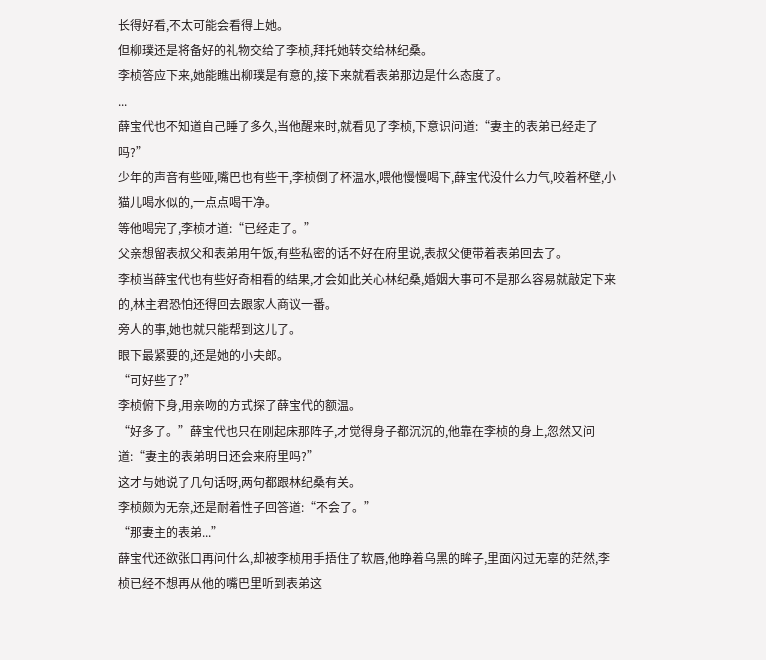长得好看,不太可能会看得上她。
但柳璞还是将备好的礼物交给了李桢,拜托她转交给林纪桑。
李桢答应下来,她能瞧出柳璞是有意的,接下来就看表弟那边是什么态度了。
...
薛宝代也不知道自己睡了多久,当他醒来时,就看见了李桢,下意识问道:“妻主的表弟已经走了吗?”
少年的声音有些哑,嘴巴也有些干,李桢倒了杯温水,喂他慢慢喝下,薛宝代没什么力气,咬着杯壁,小猫儿喝水似的,一点点喝干净。
等他喝完了,李桢才道:“已经走了。”
父亲想留表叔父和表弟用午饭,有些私密的话不好在府里说,表叔父便带着表弟回去了。
李桢当薛宝代也有些好奇相看的结果,才会如此关心林纪桑,婚姻大事可不是那么容易就敲定下来的,林主君恐怕还得回去跟家人商议一番。
旁人的事,她也就只能帮到这儿了。
眼下最紧要的,还是她的小夫郎。
“可好些了?”
李桢俯下身,用亲吻的方式探了薛宝代的额温。
“好多了。”薛宝代也只在刚起床那阵子,才觉得身子都沉沉的,他靠在李桢的身上,忽然又问道:“妻主的表弟明日还会来府里吗?”
这才与她说了几句话呀,两句都跟林纪桑有关。
李桢颇为无奈,还是耐着性子回答道:“不会了。”
“那妻主的表弟...”
薛宝代还欲张口再问什么,却被李桢用手捂住了软唇,他睁着乌黑的眸子,里面闪过无辜的茫然,李桢已经不想再从他的嘴巴里听到表弟这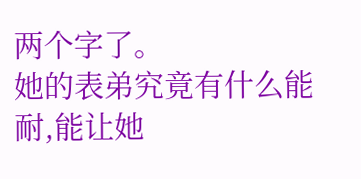两个字了。
她的表弟究竟有什么能耐,能让她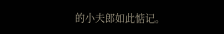的小夫郎如此惦记。